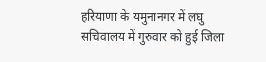हरियाणा के यमुनानगर में लघु सचिवालय में गुरुवार को हुई जिला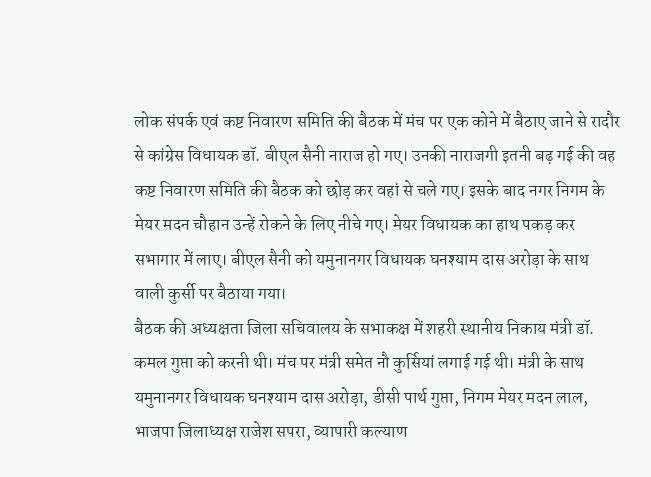लोक संपर्क एवं कष्ट निवारण समिति की बैठक में मंच पर एक कोने में बैठाए जाने से रादौर से कांग्रेस विधायक डॉ. बीएल सैनी नाराज हो गए। उनकी नाराजगी इतनी बढ़ गई की वह कष्ट निवारण समिति की बैठक को छोड़ कर वहां से चले गए। इसके बाद नगर निगम के मेयर मदन चौहान उन्हें रोकने के लिए नीचे गए। मेयर विधायक का हाथ पकड़ कर सभागार में लाए। बीएल सैनी को यमुनानगर विधायक घनश्याम दास अरोड़ा के साथ वाली कुर्सी पर बैठाया गया।
बैठक की अध्यक्षता जिला सचिवालय के सभाकक्ष में शहरी स्थानीय निकाय मंत्री डॉ. कमल गुप्ता को करनी थी। मंच पर मंत्री समेत नौ कुर्सियां लगाई गई थी। मंत्री के साथ यमुनानगर विधायक घनश्याम दास अरोड़ा, डीसी पार्थ गुप्ता, निगम मेयर मदन लाल, भाजपा जिलाध्यक्ष राजेश सपरा, व्यापारी कल्याण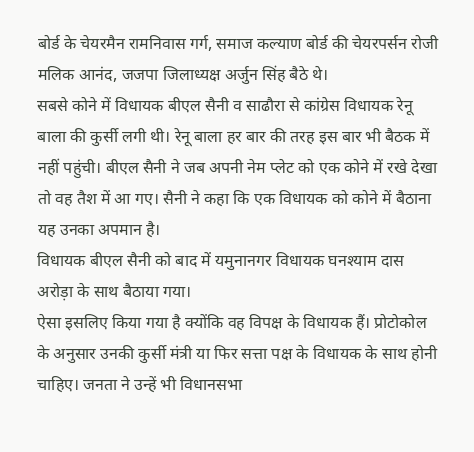बोर्ड के चेयरमैन रामनिवास गर्ग, समाज कल्याण बोर्ड की चेयरपर्सन रोजी मलिक आनंद, जजपा जिलाध्यक्ष अर्जुन सिंह बैठे थे।
सबसे कोने में विधायक बीएल सैनी व साढौरा से कांग्रेस विधायक रेनू बाला की कुर्सी लगी थी। रेनू बाला हर बार की तरह इस बार भी बैठक में नहीं पहुंची। बीएल सैनी ने जब अपनी नेम प्लेट को एक कोने में रखे देखा तो वह तैश में आ गए। सैनी ने कहा कि एक विधायक को कोने में बैठाना यह उनका अपमान है।
विधायक बीएल सैनी को बाद में यमुनानगर विधायक घनश्याम दास अरोड़ा के साथ बैठाया गया।
ऐसा इसलिए किया गया है क्योंकि वह विपक्ष के विधायक हैं। प्रोटोकोल के अनुसार उनकी कुर्सी मंत्री या फिर सत्ता पक्ष के विधायक के साथ होनी चाहिए। जनता ने उन्हें भी विधानसभा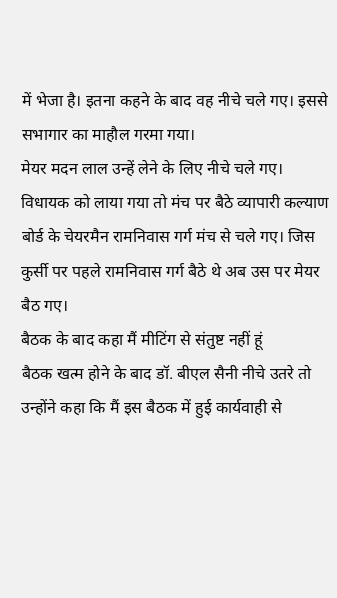में भेजा है। इतना कहने के बाद वह नीचे चले गए। इससे सभागार का माहौल गरमा गया।
मेयर मदन लाल उन्हें लेने के लिए नीचे चले गए। विधायक को लाया गया तो मंच पर बैठे व्यापारी कल्याण बोर्ड के चेयरमैन रामनिवास गर्ग मंच से चले गए। जिस कुर्सी पर पहले रामनिवास गर्ग बैठे थे अब उस पर मेयर बैठ गए।
बैठक के बाद कहा मैं मीटिंग से संतुष्ट नहीं हूं
बैठक खत्म होने के बाद डॉ. बीएल सैनी नीचे उतरे तो उन्होंने कहा कि मैं इस बैठक में हुई कार्यवाही से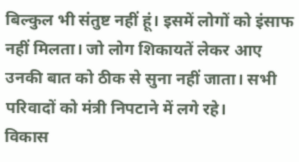बिल्कुल भी संतुष्ट नहीं हूं। इसमें लोगों को इंसाफ नहीं मिलता। जो लोग शिकायतें लेकर आए उनकी बात को ठीक से सुना नहीं जाता। सभी परिवादों को मंत्री निपटाने में लगे रहे।
विकास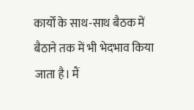कार्यों के साथ-साथ बैठक में बैठाने तक में भी भेदभाव किया जाता है। मैं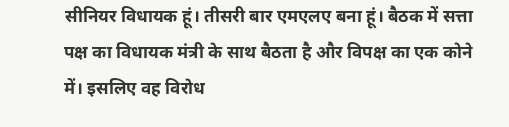सीनियर विधायक हूं। तीसरी बार एमएलए बना हूं। बैठक में सत्ता पक्ष का विधायक मंत्री के साथ बैठता है और विपक्ष का एक कोने में। इसलिए वह विरोध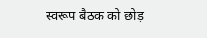स्वरूप बैठक को छोड़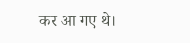कर आ गए थे।